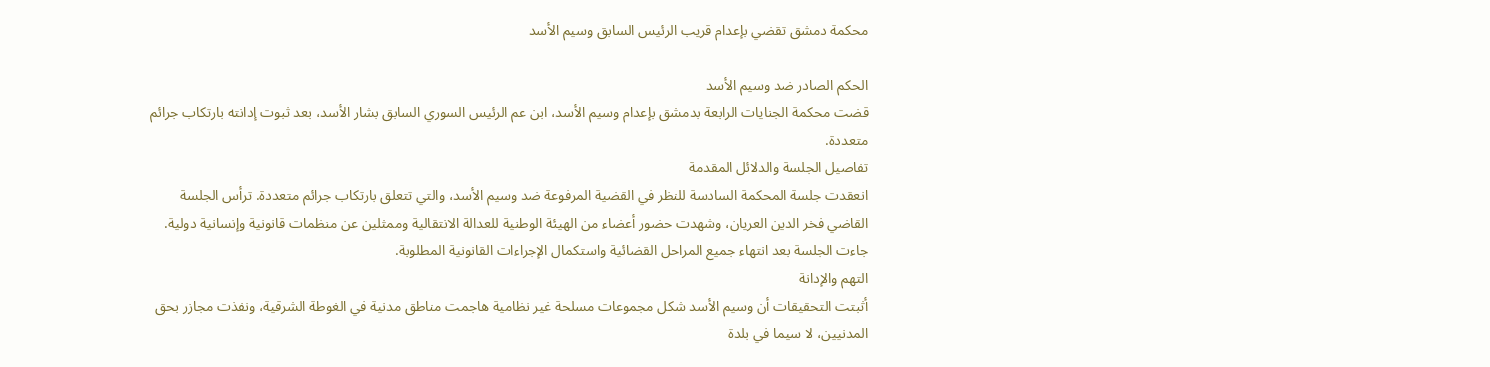محكمة دمشق تقضي بإعدام قريب الرئيس السابق وسيم الأسد

الحكم الصادر ضد وسيم الأسد
قضت محكمة الجنايات الرابعة بدمشق بإعدام وسيم الأسد، ابن عم الرئيس السوري السابق بشار الأسد، بعد ثبوت إدانته بارتكاب جرائم متعددة.
تفاصيل الجلسة والدلائل المقدمة
انعقدت جلسة المحكمة السادسة للنظر في القضية المرفوعة ضد وسيم الأسد، والتي تتعلق بارتكاب جرائم متعددة. ترأس الجلسة القاضي فخر الدين العريان، وشهدت حضور أعضاء من الهيئة الوطنية للعدالة الانتقالية وممثلين عن منظمات قانونية وإنسانية دولية. جاءت الجلسة بعد انتهاء جميع المراحل القضائية واستكمال الإجراءات القانونية المطلوبة.
التهم والإدانة
أثبتت التحقيقات أن وسيم الأسد شكل مجموعات مسلحة غير نظامية هاجمت مناطق مدنية في الغوطة الشرقية، ونفذت مجازر بحق المدنيين، لا سيما في بلدة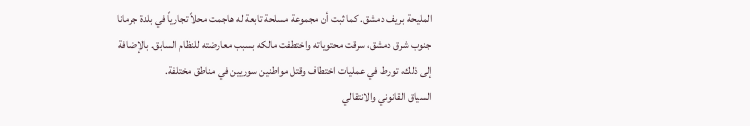المليحة بريف دمشق. كما ثبت أن مجموعة مسلحة تابعة له هاجمت محلاً تجارياً في بلدة جرمانا جنوب شرق دمشق، سرقت محتوياته واختطفت مالكه بسبب معارضته للنظام السابق. بالإضافة إلى ذلك، تورط في عمليات اختطاف وقتل مواطنين سوريين في مناطق مختلفة.
السياق القانوني والانتقالي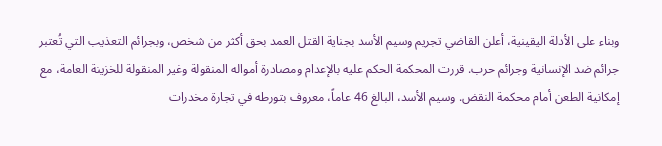وبناء على الأدلة اليقينية، أعلن القاضي تجريم وسيم الأسد بجناية القتل العمد بحق أكثر من شخص، وبجرائم التعذيب التي تُعتبر جرائم ضد الإنسانية وجرائم حرب. قررت المحكمة الحكم عليه بالإعدام ومصادرة أمواله المنقولة وغير المنقولة للخزينة العامة، مع إمكانية الطعن أمام محكمة النقض. وسيم الأسد، البالغ 46 عاماً، معروف بتورطه في تجارة مخدرات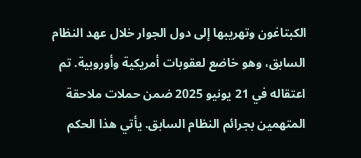الكبتاغون وتهريبها إلى دول الجوار خلال عهد النظام السابق، وهو خاضع لعقوبات أمريكية وأوروبية. تم اعتقاله في 21 يونيو 2025 ضمن حملات ملاحقة المتهمين بجرائم النظام السابق. يأتي هذا الحكم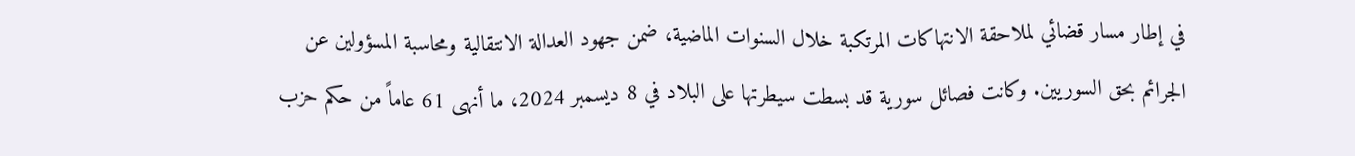في إطار مسار قضائي لملاحقة الانتهاكات المرتكبة خلال السنوات الماضية، ضمن جهود العدالة الانتقالية ومحاسبة المسؤولين عن الجرائم بحق السوريين. وكانت فصائل سورية قد بسطت سيطرتها على البلاد في 8 ديسمبر 2024، ما أنهى 61 عاماً من حكم حزب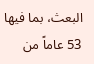البعث، بما فيها 53 عاماً من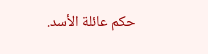حكم عائلة الأسد.